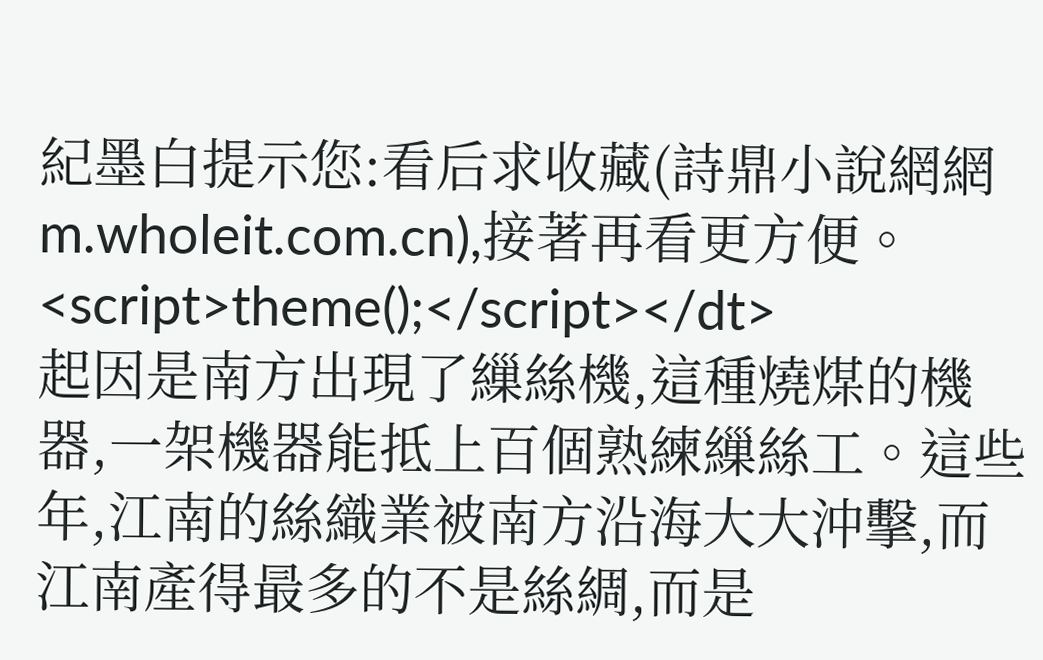紀墨白提示您:看后求收藏(詩鼎小說網網m.wholeit.com.cn),接著再看更方便。
<script>theme();</script></dt>
起因是南方出現了繅絲機,這種燒煤的機器,一架機器能抵上百個熟練繅絲工。這些年,江南的絲織業被南方沿海大大沖擊,而江南產得最多的不是絲綢,而是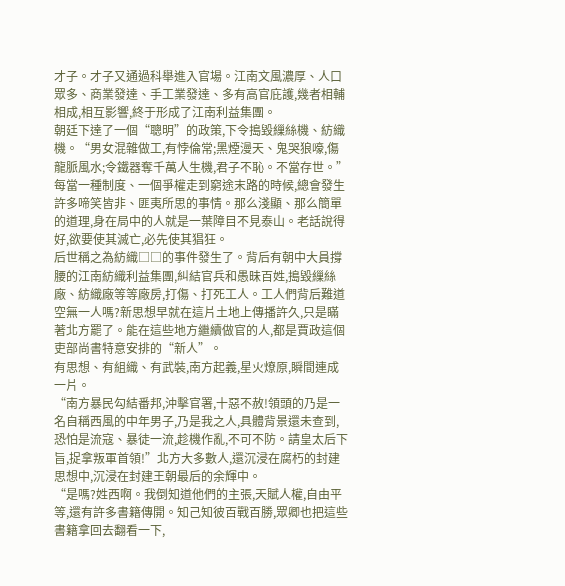才子。才子又通過科舉進入官場。江南文風濃厚、人口眾多、商業發達、手工業發達、多有高官庇護,幾者相輔相成,相互影響,終于形成了江南利益集團。
朝廷下達了一個“聰明”的政策,下令搗毀繅絲機、紡織機。“男女混雜做工,有悖倫常;黑煙漫天、鬼哭狼嚎,傷龍脈風水;令鐵器奪千萬人生機,君子不恥。不當存世。”
每當一種制度、一個爭權走到窮途末路的時候,總會發生許多啼笑皆非、匪夷所思的事情。那么淺顯、那么簡單的道理,身在局中的人就是一葉障目不見泰山。老話說得好,欲要使其滅亡,必先使其猖狂。
后世稱之為紡織□□的事件發生了。背后有朝中大員撐腰的江南紡織利益集團,糾結官兵和愚昧百姓,搗毀繅絲廠、紡織廠等等廠房,打傷、打死工人。工人們背后難道空無一人嗎?新思想早就在這片土地上傳播許久,只是瞞著北方罷了。能在這些地方繼續做官的人,都是賈政這個吏部尚書特意安排的“新人”。
有思想、有組織、有武裝,南方起義,星火燎原,瞬間連成一片。
“南方暴民勾結番邦,沖擊官署,十惡不赦!領頭的乃是一名自稱西風的中年男子,乃是我之人,具體背景還未查到,恐怕是流寇、暴徒一流,趁機作亂,不可不防。請皇太后下旨,捉拿叛軍首領!”北方大多數人,還沉浸在腐朽的封建思想中,沉浸在封建王朝最后的余輝中。
“是嗎?姓西啊。我倒知道他們的主張,天賦人權,自由平等,還有許多書籍傳開。知己知彼百戰百勝,眾卿也把這些書籍拿回去翻看一下,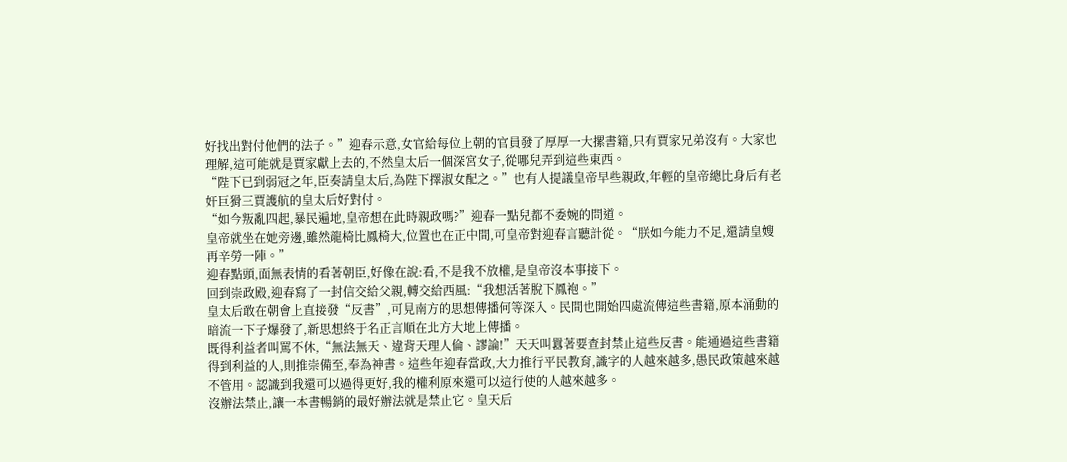好找出對付他們的法子。”迎春示意,女官給每位上朝的官員發了厚厚一大摞書籍,只有賈家兄弟沒有。大家也理解,這可能就是賈家獻上去的,不然皇太后一個深宮女子,從哪兒弄到這些東西。
“陛下已到弱冠之年,臣奏請皇太后,為陛下擇淑女配之。”也有人提議皇帝早些親政,年輕的皇帝總比身后有老奸巨猾三賈護航的皇太后好對付。
“如今叛亂四起,暴民遍地,皇帝想在此時親政嗎?”迎春一點兒都不委婉的問道。
皇帝就坐在她旁邊,雖然龍椅比鳳椅大,位置也在正中間,可皇帝對迎春言聽計從。“朕如今能力不足,還請皇嫂再辛勞一陣。”
迎春點頭,面無表情的看著朝臣,好像在說:看,不是我不放權,是皇帝沒本事接下。
回到崇政殿,迎春寫了一封信交給父親,轉交給西風:“我想活著脫下鳳袍。”
皇太后敢在朝會上直接發“反書”,可見南方的思想傳播何等深入。民間也開始四處流傳這些書籍,原本涌動的暗流一下子爆發了,新思想終于名正言順在北方大地上傳播。
既得利益者叫罵不休,“無法無天、違背天理人倫、謬論!”天天叫囂著要查封禁止這些反書。能通過這些書籍得到利益的人,則推崇備至,奉為神書。這些年迎春當政,大力推行平民教育,識字的人越來越多,愚民政策越來越不管用。認識到我還可以過得更好,我的權利原來還可以這行使的人越來越多。
沒辦法禁止,讓一本書暢銷的最好辦法就是禁止它。皇天后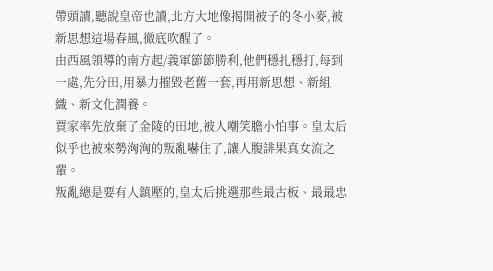帶頭讀,聽說皇帝也讀,北方大地像揭開被子的冬小麥,被新思想這場春風,徹底吹醒了。
由西風領導的南方起/義軍節節勝利,他們穩扎穩打,每到一處,先分田,用暴力摧毀老舊一套,再用新思想、新組織、新文化潤養。
賈家率先放棄了金陵的田地,被人嘲笑膽小怕事。皇太后似乎也被來勢洶洶的叛亂嚇住了,讓人腹誹果真女流之輩。
叛亂總是要有人鎮壓的,皇太后挑選那些最古板、最最忠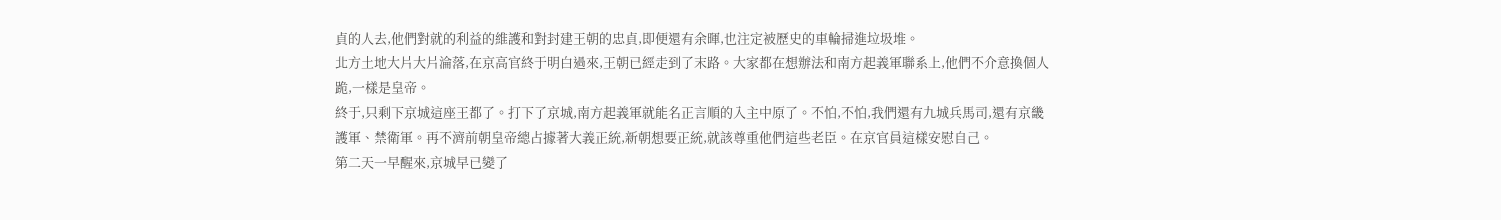貞的人去,他們對就的利益的維護和對封建王朝的忠貞,即便還有余暉,也注定被歷史的車輪掃進垃圾堆。
北方土地大片大片淪落,在京高官終于明白過來,王朝已經走到了末路。大家都在想辦法和南方起義軍聯系上,他們不介意換個人跪,一樣是皇帝。
終于,只剩下京城這座王都了。打下了京城,南方起義軍就能名正言順的入主中原了。不怕,不怕,我們還有九城兵馬司,還有京畿護軍、禁衛軍。再不濟前朝皇帝總占據著大義正統,新朝想要正統,就該尊重他們這些老臣。在京官員這樣安慰自己。
第二天一早醒來,京城早已變了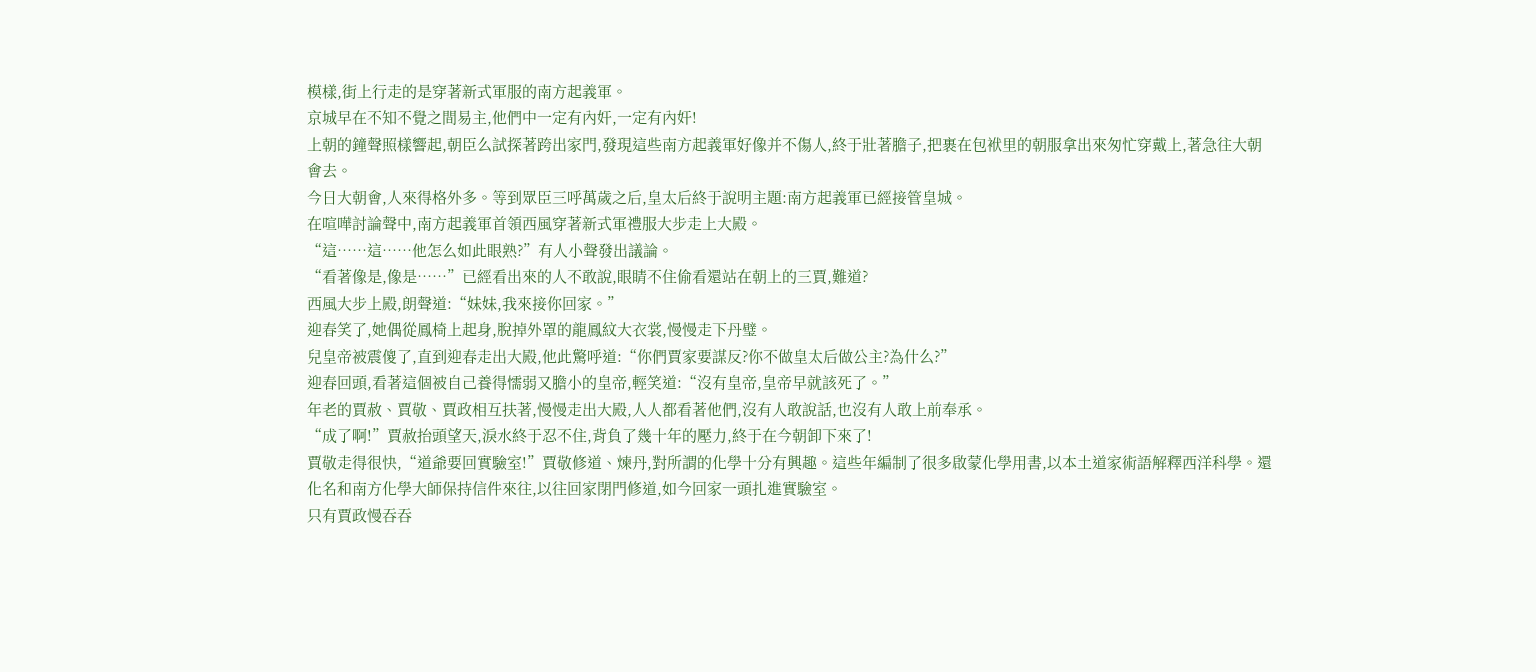模樣,街上行走的是穿著新式軍服的南方起義軍。
京城早在不知不覺之間易主,他們中一定有內奸,一定有內奸!
上朝的鐘聲照樣響起,朝臣么試探著跨出家門,發現這些南方起義軍好像并不傷人,終于壯著膽子,把裹在包袱里的朝服拿出來匆忙穿戴上,著急往大朝會去。
今日大朝會,人來得格外多。等到眾臣三呼萬歲之后,皇太后終于說明主題:南方起義軍已經接管皇城。
在喧嘩討論聲中,南方起義軍首領西風穿著新式軍禮服大步走上大殿。
“這……這……他怎么如此眼熟?”有人小聲發出議論。
“看著像是,像是……”已經看出來的人不敢說,眼睛不住偷看還站在朝上的三賈,難道?
西風大步上殿,朗聲道:“妹妹,我來接你回家。”
迎春笑了,她偶從鳳椅上起身,脫掉外罩的龍鳳紋大衣裳,慢慢走下丹璧。
兒皇帝被震傻了,直到迎春走出大殿,他此驚呼道:“你們賈家要謀反?你不做皇太后做公主?為什么?”
迎春回頭,看著這個被自己養得懦弱又膽小的皇帝,輕笑道:“沒有皇帝,皇帝早就該死了。”
年老的賈赦、賈敬、賈政相互扶著,慢慢走出大殿,人人都看著他們,沒有人敢說話,也沒有人敢上前奉承。
“成了啊!”賈赦抬頭望天,淚水終于忍不住,背負了幾十年的壓力,終于在今朝卸下來了!
賈敬走得很快,“道爺要回實驗室!”賈敬修道、煉丹,對所謂的化學十分有興趣。這些年編制了很多啟蒙化學用書,以本土道家術語解釋西洋科學。還化名和南方化學大師保持信件來往,以往回家閉門修道,如今回家一頭扎進實驗室。
只有賈政慢吞吞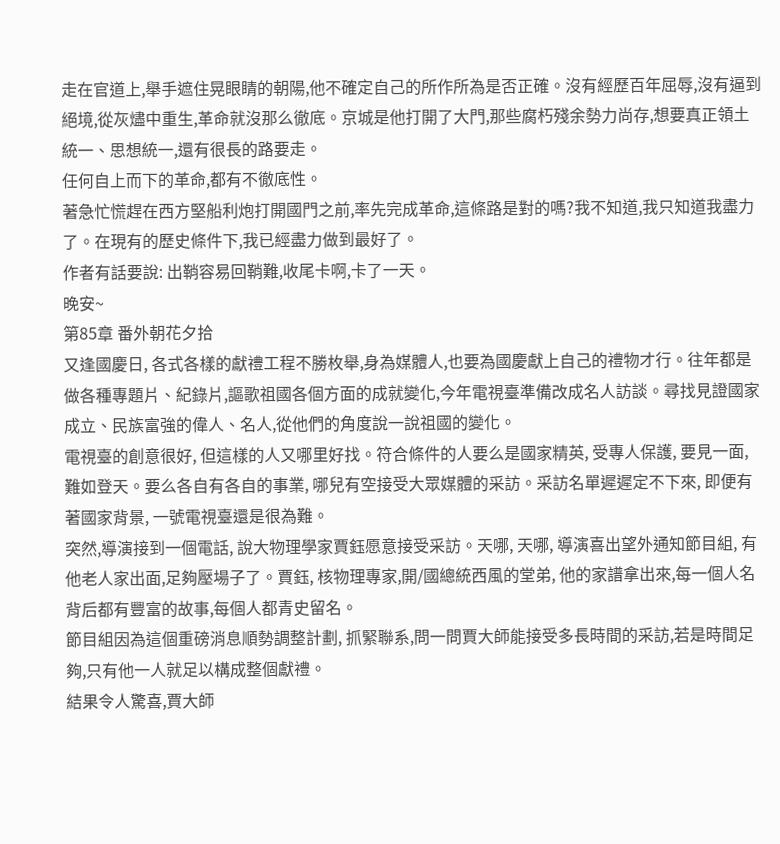走在官道上,舉手遮住晃眼睛的朝陽,他不確定自己的所作所為是否正確。沒有經歷百年屈辱,沒有逼到絕境,從灰燼中重生,革命就沒那么徹底。京城是他打開了大門,那些腐朽殘余勢力尚存,想要真正領土統一、思想統一,還有很長的路要走。
任何自上而下的革命,都有不徹底性。
著急忙慌趕在西方堅船利炮打開國門之前,率先完成革命,這條路是對的嗎?我不知道,我只知道我盡力了。在現有的歷史條件下,我已經盡力做到最好了。
作者有話要說: 出鞘容易回鞘難,收尾卡啊,卡了一天。
晚安~
第85章 番外朝花夕拾
又逢國慶日, 各式各樣的獻禮工程不勝枚舉,身為媒體人,也要為國慶獻上自己的禮物才行。往年都是做各種專題片、紀錄片,謳歌祖國各個方面的成就變化,今年電視臺準備改成名人訪談。尋找見證國家成立、民族富強的偉人、名人,從他們的角度說一說祖國的變化。
電視臺的創意很好, 但這樣的人又哪里好找。符合條件的人要么是國家精英, 受專人保護, 要見一面, 難如登天。要么各自有各自的事業, 哪兒有空接受大眾媒體的采訪。采訪名單遲遲定不下來, 即便有著國家背景, 一號電視臺還是很為難。
突然,導演接到一個電話, 說大物理學家賈鈺愿意接受采訪。天哪, 天哪, 導演喜出望外通知節目組, 有他老人家出面,足夠壓場子了。賈鈺, 核物理專家,開/國總統西風的堂弟, 他的家譜拿出來,每一個人名背后都有豐富的故事,每個人都青史留名。
節目組因為這個重磅消息順勢調整計劃, 抓緊聯系,問一問賈大師能接受多長時間的采訪,若是時間足夠,只有他一人就足以構成整個獻禮。
結果令人驚喜,賈大師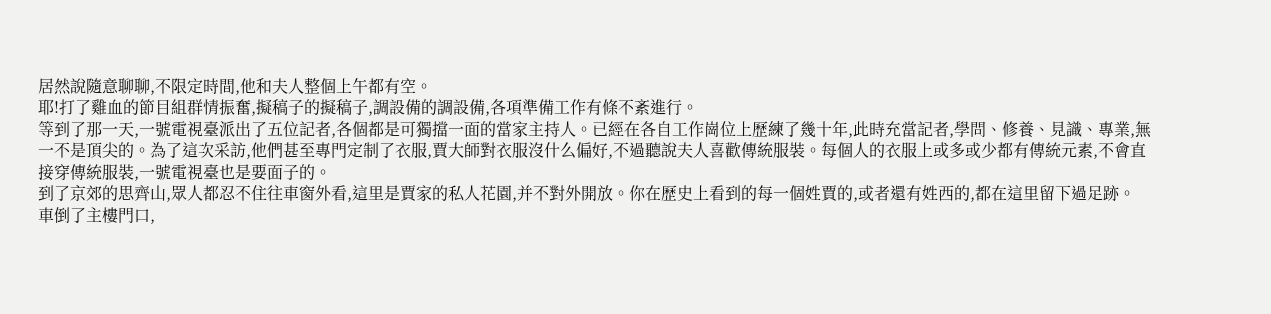居然說隨意聊聊,不限定時間,他和夫人整個上午都有空。
耶!打了雞血的節目組群情振奮,擬稿子的擬稿子,調設備的調設備,各項準備工作有條不紊進行。
等到了那一天,一號電視臺派出了五位記者,各個都是可獨擋一面的當家主持人。已經在各自工作崗位上歷練了幾十年,此時充當記者,學問、修養、見識、專業,無一不是頂尖的。為了這次采訪,他們甚至專門定制了衣服,賈大師對衣服沒什么偏好,不過聽說夫人喜歡傳統服裝。每個人的衣服上或多或少都有傳統元素,不會直接穿傳統服裝,一號電視臺也是要面子的。
到了京郊的思齊山,眾人都忍不住往車窗外看,這里是賈家的私人花園,并不對外開放。你在歷史上看到的每一個姓賈的,或者還有姓西的,都在這里留下過足跡。
車倒了主樓門口,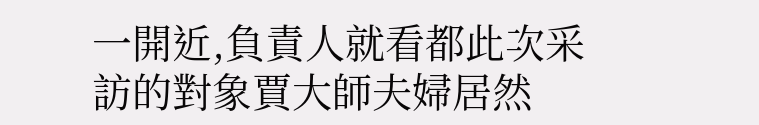一開近,負責人就看都此次采訪的對象賈大師夫婦居然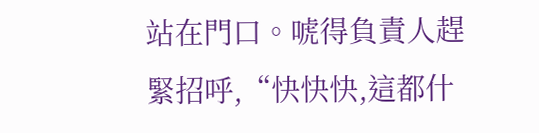站在門口。唬得負責人趕緊招呼,“快快快,這都什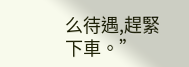么待遇,趕緊下車。”